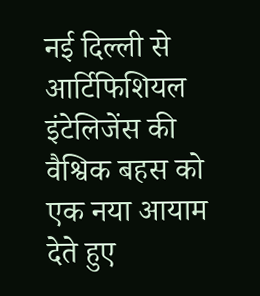नई दिल्ली से आर्टिफिशियल इंटेलिजेंस की वैश्विक बहस को एक नया आयाम देते हुए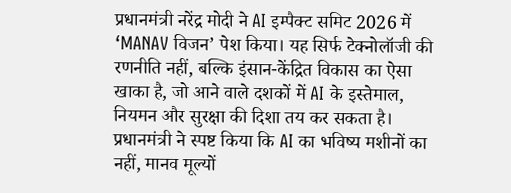प्रधानमंत्री नरेंद्र मोदी ने AI इम्पैक्ट समिट 2026 में ‘MANAV विजन’ पेश किया। यह सिर्फ टेक्नोलॉजी की रणनीति नहीं, बल्कि इंसान-केंद्रित विकास का ऐसा खाका है, जो आने वाले दशकों में AI के इस्तेमाल, नियमन और सुरक्षा की दिशा तय कर सकता है। प्रधानमंत्री ने स्पष्ट किया कि AI का भविष्य मशीनों का नहीं, मानव मूल्यों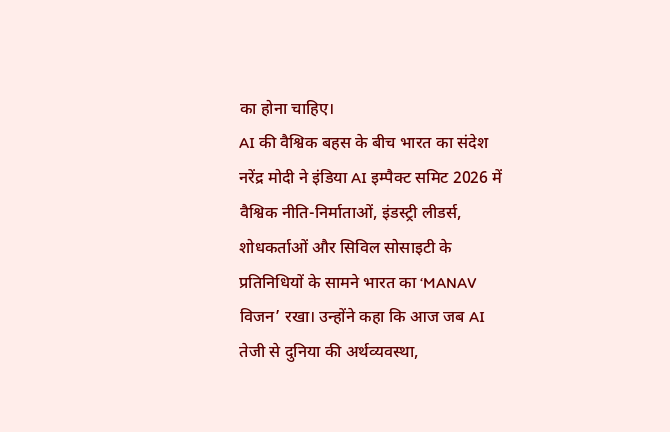का होना चाहिए।
AI की वैश्विक बहस के बीच भारत का संदेश
नरेंद्र मोदी ने इंडिया AI इम्पैक्ट समिट 2026 में वैश्विक नीति-निर्माताओं, इंडस्ट्री लीडर्स, शोधकर्ताओं और सिविल सोसाइटी के प्रतिनिधियों के सामने भारत का ‘MANAV विजन’ रखा। उन्होंने कहा कि आज जब AI तेजी से दुनिया की अर्थव्यवस्था,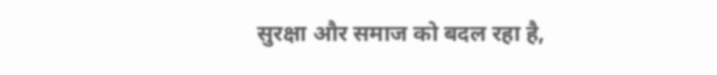सुरक्षा और समाज को बदल रहा है,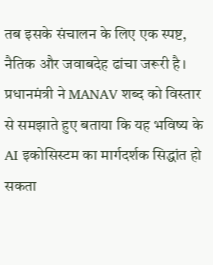तब इसके संचालन के लिए एक स्पष्ट, नैतिक और जवाबदेह ढांचा जरूरी है। प्रधानमंत्री ने MANAV शब्द को विस्तार से समझाते हुए बताया कि यह भविष्य के AI इकोसिस्टम का मार्गदर्शक सिद्धांत हो सकता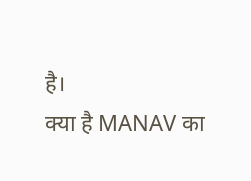है।
क्या है MANAV का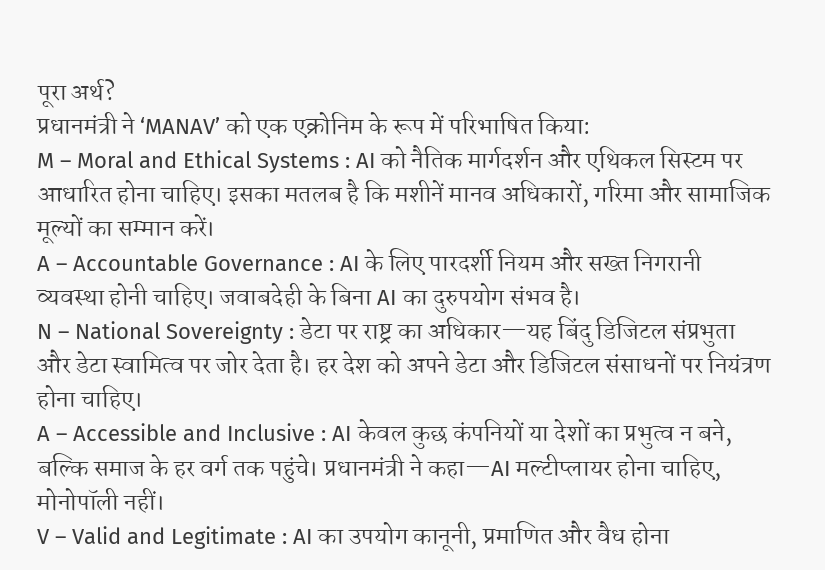पूरा अर्थ?
प्रधानमंत्री ने ‘MANAV’ को एक एक्रोनिम के रूप में परिभाषित किया:
M – Moral and Ethical Systems : AI को नैतिक मार्गदर्शन और एथिकल सिस्टम पर आधारित होना चाहिए। इसका मतलब है कि मशीनें मानव अधिकारों, गरिमा और सामाजिक मूल्यों का सम्मान करें।
A – Accountable Governance : AI के लिए पारदर्शी नियम और सख्त निगरानी व्यवस्था होनी चाहिए। जवाबदेही के बिना AI का दुरुपयोग संभव है।
N – National Sovereignty : डेटा पर राष्ट्र का अधिकार—यह बिंदु डिजिटल संप्रभुता और डेटा स्वामित्व पर जोर देता है। हर देश को अपने डेटा और डिजिटल संसाधनों पर नियंत्रण होना चाहिए।
A – Accessible and Inclusive : AI केवल कुछ कंपनियों या देशों का प्रभुत्व न बने, बल्कि समाज के हर वर्ग तक पहुंचे। प्रधानमंत्री ने कहा—AI मल्टीप्लायर होना चाहिए, मोनोपॉली नहीं।
V – Valid and Legitimate : AI का उपयोग कानूनी, प्रमाणित और वैध होना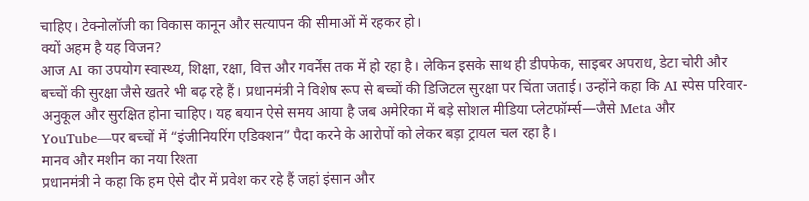चाहिए। टेक्नोलॉजी का विकास कानून और सत्यापन की सीमाओं में रहकर हो।
क्यों अहम है यह विजन?
आज AI का उपयोग स्वास्थ्य, शिक्षा, रक्षा, वित्त और गवर्नेंस तक में हो रहा है। लेकिन इसके साथ ही डीपफेक, साइबर अपराध, डेटा चोरी और बच्चों की सुरक्षा जैसे खतरे भी बढ़ रहे हैं। प्रधानमंत्री ने विशेष रूप से बच्चों की डिजिटल सुरक्षा पर चिंता जताई। उन्होंने कहा कि AI स्पेस परिवार-अनुकूल और सुरक्षित होना चाहिए। यह बयान ऐसे समय आया है जब अमेरिका में बड़े सोशल मीडिया प्लेटफॉर्म्स—जैसे Meta और YouTube—पर बच्चों में “इंजीनियरिंग एडिक्शन” पैदा करने के आरोपों को लेकर बड़ा ट्रायल चल रहा है।
मानव और मशीन का नया रिश्ता
प्रधानमंत्री ने कहा कि हम ऐसे दौर में प्रवेश कर रहे हैं जहां इंसान और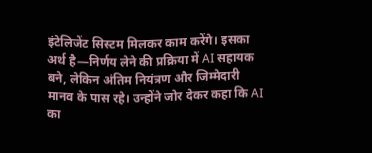इंटेलिजेंट सिस्टम मिलकर काम करेंगे। इसका अर्थ है—निर्णय लेने की प्रक्रिया में AI सहायक बने, लेकिन अंतिम नियंत्रण और जिम्मेदारी मानव के पास रहे। उन्होंने जोर देकर कहा कि AI का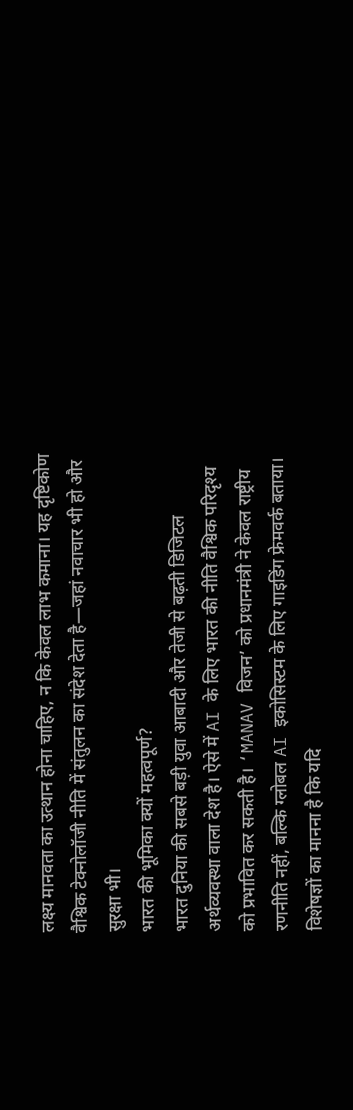लक्ष्य मानवता का उत्थान होना चाहिए, न कि केवल लाभ कमाना। यह दृष्टिकोण वैश्विक टेक्नोलॉजी नीति में संतुलन का संदेश देता है—जहां नवाचार भी हो और सुरक्षा भी।
भारत की भूमिका क्यों महत्वपूर्ण?
भारत दुनिया की सबसे बड़ी युवा आबादी और तेजी से बढ़ती डिजिटल अर्थव्यवस्था वाला देश है। ऐसे में AI के लिए भारत की नीति वैश्विक परिदृश्य को प्रभावित कर सकती है। ‘MANAV विजन’ को प्रधानमंत्री ने केवल राष्ट्रीय रणनीति नहीं, बल्कि ग्लोबल AI इकोसिस्टम के लिए गाइडिंग फ्रेमवर्क बताया। विशेषज्ञों का मानना है कि यदि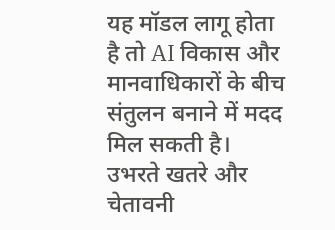यह मॉडल लागू होता है तो AI विकास और मानवाधिकारों के बीच संतुलन बनाने में मदद मिल सकती है।
उभरते खतरे और चेतावनी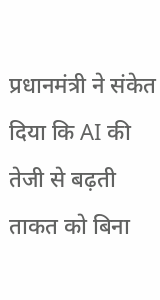प्रधानमंत्री ने संकेत दिया कि AI की तेजी से बढ़ती ताकत को बिना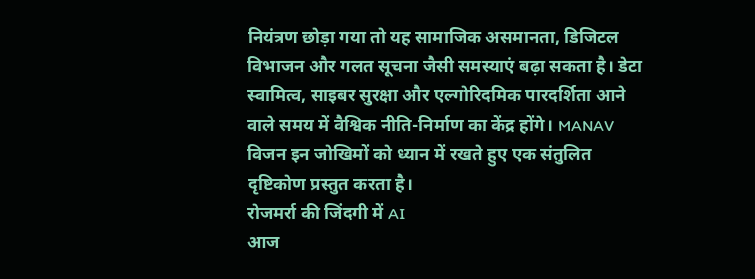नियंत्रण छोड़ा गया तो यह सामाजिक असमानता, डिजिटल विभाजन और गलत सूचना जैसी समस्याएं बढ़ा सकता है। डेटा स्वामित्व, साइबर सुरक्षा और एल्गोरिदमिक पारदर्शिता आने वाले समय में वैश्विक नीति-निर्माण का केंद्र होंगे। MANAV विजन इन जोखिमों को ध्यान में रखते हुए एक संतुलित दृष्टिकोण प्रस्तुत करता है।
रोजमर्रा की जिंदगी में AI
आज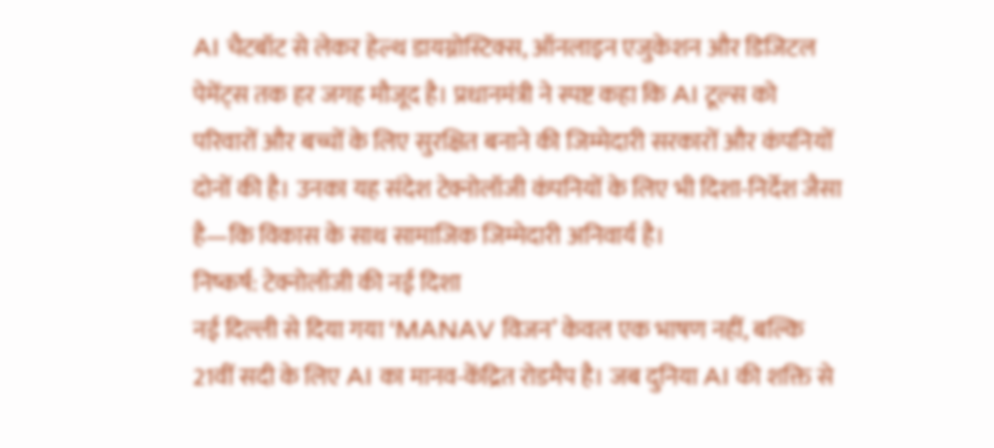AI चैटबॉट से लेकर हेल्थ डायग्नोस्टिक्स, ऑनलाइन एजुकेशन और डिजिटल पेमेंट्स तक हर जगह मौजूद है। प्रधानमंत्री ने स्पष्ट कहा कि AI टूल्स को परिवारों और बच्चों के लिए सुरक्षित बनाने की जिम्मेदारी सरकारों और कंपनियों दोनों की है। उनका यह संदेश टेक्नोलॉजी कंपनियों के लिए भी दिशा-निर्देश जैसा है—कि विकास के साथ सामाजिक जिम्मेदारी अनिवार्य है।
निष्कर्ष: टेक्नोलॉजी की नई दिशा
नई दिल्ली से दिया गया ‘MANAV विजन’ केवल एक भाषण नहीं, बल्कि 21वीं सदी के लिए AI का मानव-केंद्रित रोडमैप है। जब दुनिया AI की शक्ति से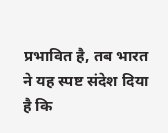प्रभावित है, तब भारत ने यह स्पष्ट संदेश दिया है कि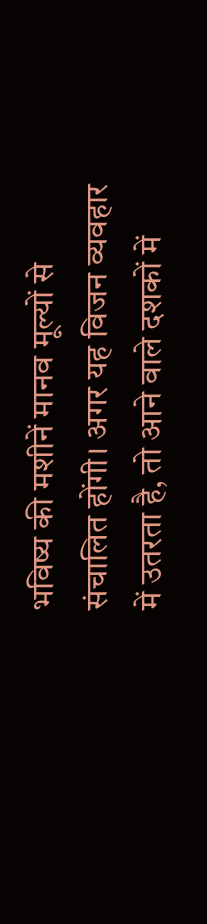भविष्य की मशीनें मानव मूल्यों से संचालित होंगी। अगर यह विजन व्यवहार में उतरता है, तो आने वाले दशकों में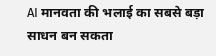AI मानवता की भलाई का सबसे बड़ा साधन बन सकता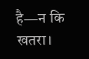है—न कि खतरा।